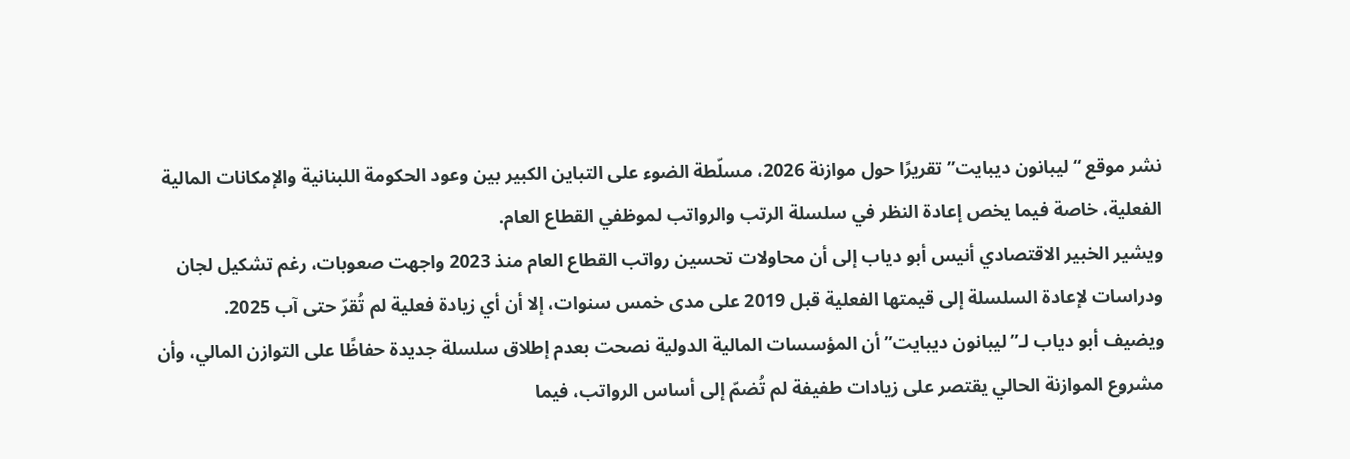نشر موقع “ليبانون ديبايت” تقريرًا حول موازنة 2026، مسلّطة الضوء على التباين الكبير بين وعود الحكومة اللبنانية والإمكانات المالية الفعلية، خاصة فيما يخص إعادة النظر في سلسلة الرتب والرواتب لموظفي القطاع العام.
ويشير الخبير الاقتصادي أنيس أبو دياب إلى أن محاولات تحسين رواتب القطاع العام منذ 2023 واجهت صعوبات، رغم تشكيل لجان ودراسات لإعادة السلسلة إلى قيمتها الفعلية قبل 2019 على مدى خمس سنوات، إلا أن أي زيادة فعلية لم تُقرّ حتى آب 2025.
ويضيف أبو دياب لـ”ليبانون ديبايت” أن المؤسسات المالية الدولية نصحت بعدم إطلاق سلسلة جديدة حفاظًا على التوازن المالي، وأن مشروع الموازنة الحالي يقتصر على زيادات طفيفة لم تُضمّ إلى أساس الرواتب، فيما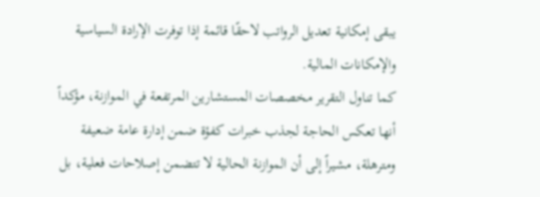يبقى إمكانية تعديل الرواتب لاحقًا قائمة إذا توفرت الإرادة السياسية والإمكانات المالية.
كما تناول التقرير مخصصات المستشارين المرتفعة في الموازنة، مؤكداً أنها تعكس الحاجة لجذب خبرات كفؤة ضمن إدارة عامة ضعيفة ومترهلة، مشيراً إلى أن الموازنة الحالية لا تتضمن إصلاحات فعلية، بل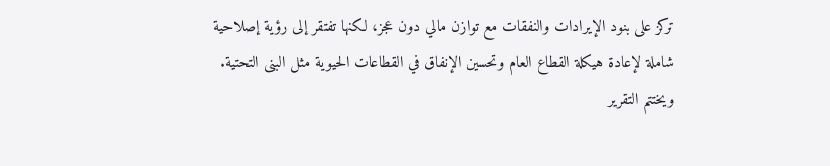تركز على بنود الإيرادات والنفقات مع توازن مالي دون عجز، لكنها تفتقر إلى رؤية إصلاحية شاملة لإعادة هيكلة القطاع العام وتحسين الإنفاق في القطاعات الحيوية مثل البنى التحتية.
ويختتم التقرير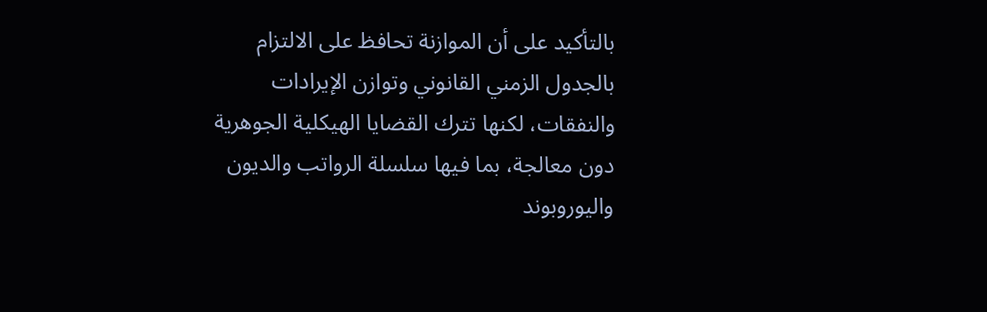بالتأكيد على أن الموازنة تحافظ على الالتزام بالجدول الزمني القانوني وتوازن الإيرادات والنفقات، لكنها تترك القضايا الهيكلية الجوهرية دون معالجة، بما فيها سلسلة الرواتب والديون واليوروبوند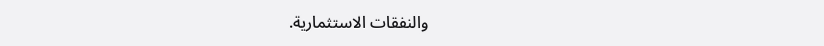والنفقات الاستثمارية.